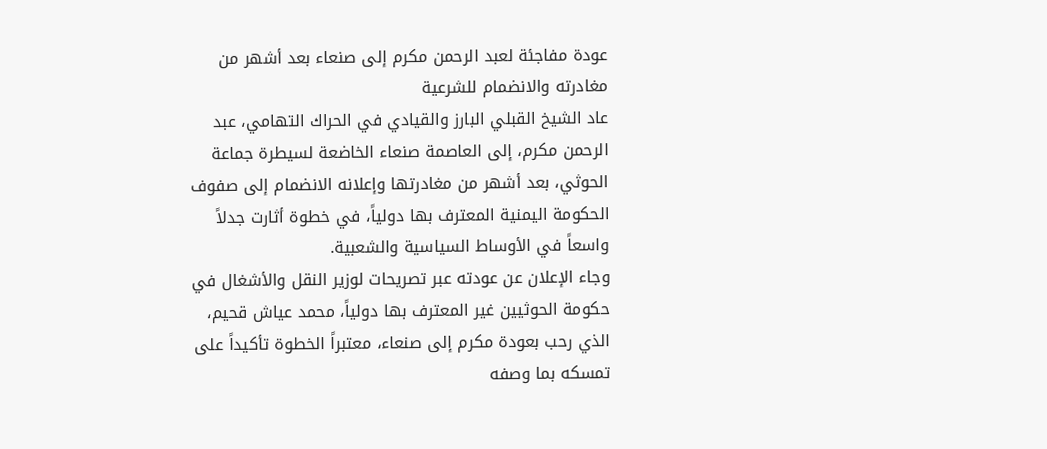عودة مفاجئة لعبد الرحمن مكرم إلى صنعاء بعد أشهر من مغادرته والانضمام للشرعية
عاد الشيخ القبلي البارز والقيادي في الحراك التهامي، عبد الرحمن مكرم، إلى العاصمة صنعاء الخاضعة لسيطرة جماعة الحوثي، بعد أشهر من مغادرتها وإعلانه الانضمام إلى صفوف الحكومة اليمنية المعترف بها دولياً، في خطوة أثارت جدلاً واسعاً في الأوساط السياسية والشعبية.
وجاء الإعلان عن عودته عبر تصريحات لوزير النقل والأشغال في حكومة الحوثيين غير المعترف بها دولياً، محمد عياش قحيم، الذي رحب بعودة مكرم إلى صنعاء، معتبراً الخطوة تأكيداً على تمسكه بما وصفه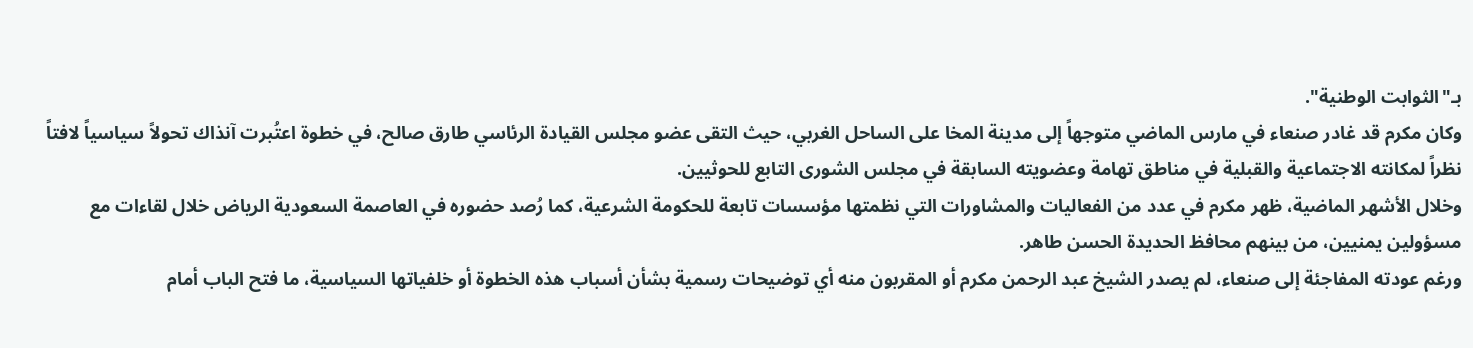بـ"الثوابت الوطنية".
وكان مكرم قد غادر صنعاء في مارس الماضي متوجهاً إلى مدينة المخا على الساحل الغربي، حيث التقى عضو مجلس القيادة الرئاسي طارق صالح، في خطوة اعتُبرت آنذاك تحولاً سياسياً لافتاً نظراً لمكانته الاجتماعية والقبلية في مناطق تهامة وعضويته السابقة في مجلس الشورى التابع للحوثيين.
وخلال الأشهر الماضية، ظهر مكرم في عدد من الفعاليات والمشاورات التي نظمتها مؤسسات تابعة للحكومة الشرعية، كما رُصد حضوره في العاصمة السعودية الرياض خلال لقاءات مع مسؤولين يمنيين، من بينهم محافظ الحديدة الحسن طاهر.
ورغم عودته المفاجئة إلى صنعاء، لم يصدر الشيخ عبد الرحمن مكرم أو المقربون منه أي توضيحات رسمية بشأن أسباب هذه الخطوة أو خلفياتها السياسية، ما فتح الباب أمام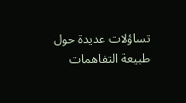تساؤلات عديدة حول طبيعة التفاهمات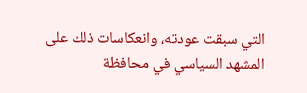التي سبقت عودته، وانعكاسات ذلك على المشهد السياسي في محافظة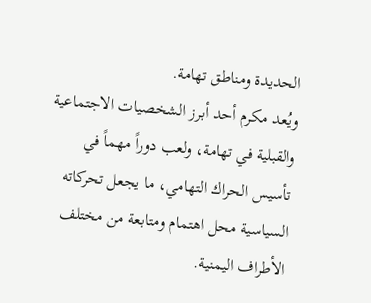الحديدة ومناطق تهامة.
ويُعد مكرم أحد أبرز الشخصيات الاجتماعية والقبلية في تهامة، ولعب دوراً مهماً في تأسيس الحراك التهامي، ما يجعل تحركاته السياسية محل اهتمام ومتابعة من مختلف الأطراف اليمنية.